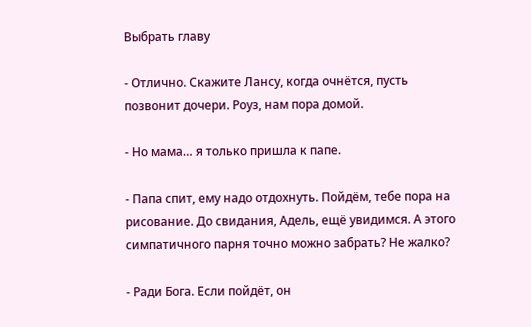Выбрать главу

- Отлично. Скажите Лансу, когда очнётся, пусть позвонит дочери. Роуз, нам пора домой.

- Но мама… я только пришла к папе.

- Папа спит, ему надо отдохнуть. Пойдём, тебе пора на рисование. До свидания, Адель, ещё увидимся. А этого симпатичного парня точно можно забрать? Не жалко?

- Ради Бога. Если пойдёт, он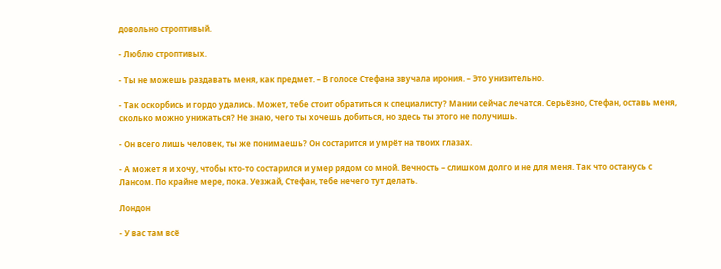довольно строптивый.

- Люблю строптивых.

- Ты не можешь раздавать меня, как предмет. – В голосе Стефана звучала ирония. – Это унизительно.

- Так оскорбись и гордо удались. Может, тебе стоит обратиться к специалисту? Мании сейчас лечатся. Серьёзно, Стефан, оставь меня, сколько можно унижаться? Не знаю, чего ты хочешь добиться, но здесь ты этого не получишь.

- Он всего лишь человек, ты же понимаешь? Он состарится и умрёт на твоих глазах.

- А может я и хочу, чтобы кто-то состарился и умер рядом со мной. Вечность – слишком долго и не для меня. Так что останусь с Лансом. По крайне мере, пока. Уезжай, Стефан, тебе нечего тут делать.

Лондон

- У вас там всё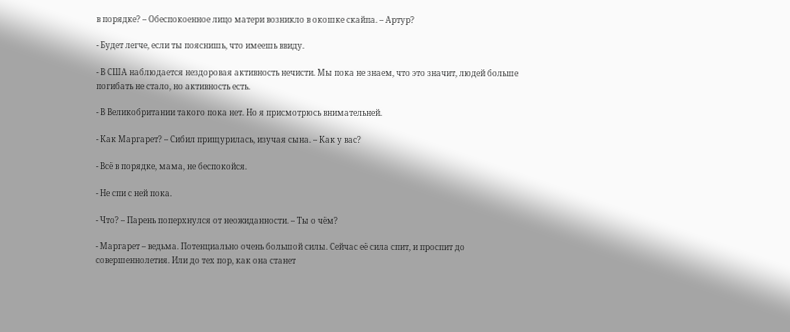в порядке? – Обеспокоенное лицо матери возникло в окошке скайпа. – Артур?

- Будет легче, если ты пояснишь, что имеешь ввиду.

- В США наблюдается нездоровая активность нечисти. Мы пока не знаем, что это значит, людей больше погибать не стало, но активность есть.

- В Великобритании такого пока нет. Но я присмотрюсь внимательней.

- Как Маргарет? – Сибил прищурилась, изучая сына. – Как у вас?

- Всё в порядке, мама, не беспокойся.

- Не спи с ней пока.

- Что? – Парень поперхнулся от неожиданности. – Ты о чём?

- Маргарет – ведьма. Потенциально очень большой силы. Сейчас её сила спит, и проспит до совершеннолетия. Или до тех пор, как она станет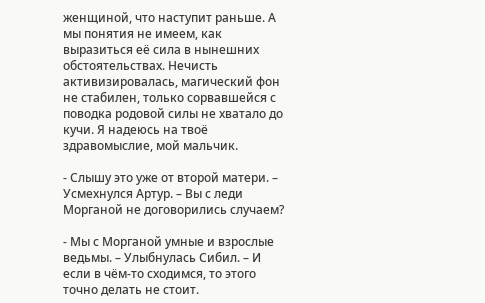женщиной, что наступит раньше. А мы понятия не имеем, как выразиться её сила в нынешних обстоятельствах. Нечисть активизировалась, магический фон не стабилен, только сорвавшейся с поводка родовой силы не хватало до кучи. Я надеюсь на твоё здравомыслие, мой мальчик.

- Слышу это уже от второй матери. – Усмехнулся Артур. – Вы с леди Морганой не договорились случаем?

- Мы с Морганой умные и взрослые ведьмы. – Улыбнулась Сибил. – И если в чём-то сходимся, то этого точно делать не стоит.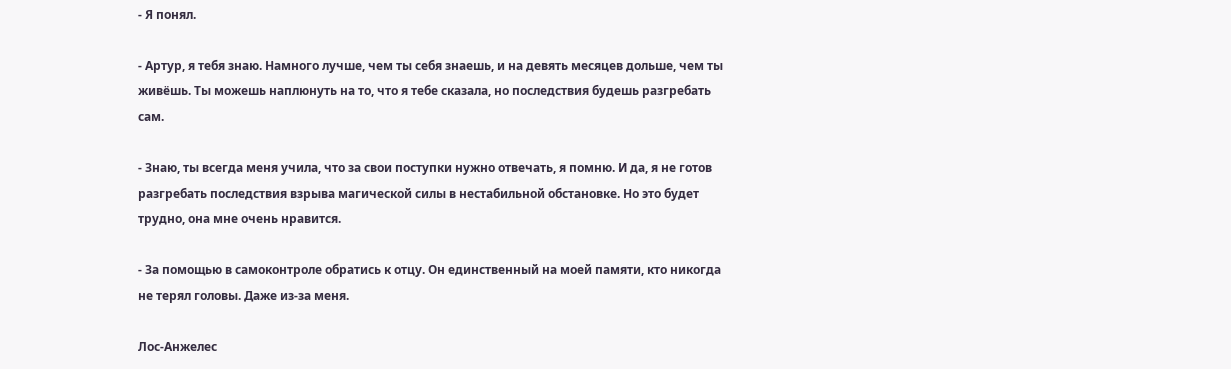- Я понял.

- Артур, я тебя знаю. Намного лучше, чем ты себя знаешь, и на девять месяцев дольше, чем ты живёшь. Ты можешь наплюнуть на то, что я тебе сказала, но последствия будешь разгребать сам.

- Знаю, ты всегда меня учила, что за свои поступки нужно отвечать, я помню. И да, я не готов разгребать последствия взрыва магической силы в нестабильной обстановке. Но это будет трудно, она мне очень нравится.

- За помощью в самоконтроле обратись к отцу. Он единственный на моей памяти, кто никогда не терял головы. Даже из-за меня.

Лос-Анжелес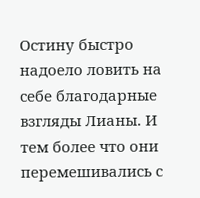Остину быстро надоело ловить на себе благодарные взгляды Лианы. И тем более что они перемешивались с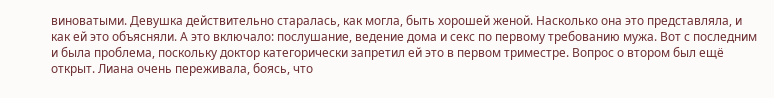виноватыми. Девушка действительно старалась, как могла, быть хорошей женой. Насколько она это представляла, и как ей это объясняли. А это включало: послушание, ведение дома и секс по первому требованию мужа. Вот с последним и была проблема, поскольку доктор категорически запретил ей это в первом триместре. Вопрос о втором был ещё открыт. Лиана очень переживала, боясь, что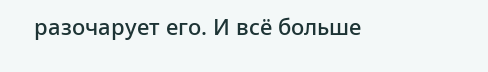разочарует его. И всё больше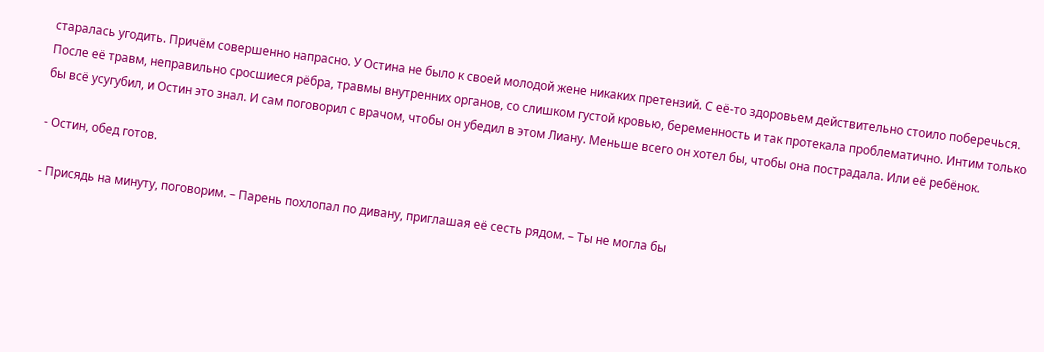старалась угодить. Причём совершенно напрасно. У Остина не было к своей молодой жене никаких претензий. С её-то здоровьем действительно стоило поберечься. После её травм, неправильно сросшиеся рёбра, травмы внутренних органов, со слишком густой кровью, беременность и так протекала проблематично. Интим только бы всё усугубил, и Остин это знал. И сам поговорил с врачом, чтобы он убедил в этом Лиану. Меньше всего он хотел бы, чтобы она пострадала. Или её ребёнок.

- Остин, обед готов.

- Присядь на минуту, поговорим. – Парень похлопал по дивану, приглашая её сесть рядом. – Ты не могла бы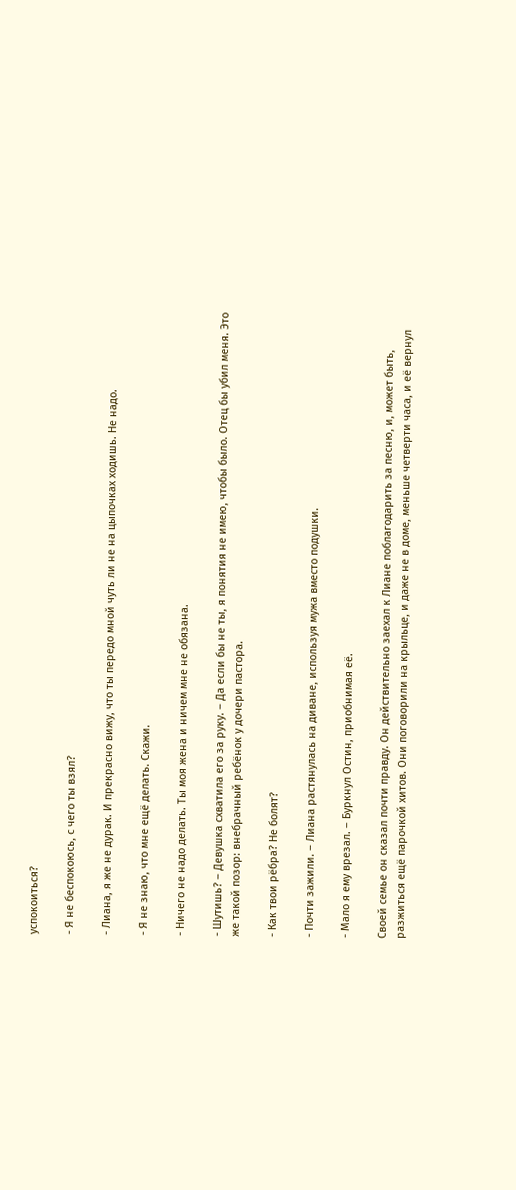успокоиться?

- Я не беспокоюсь, с чего ты взял?

- Лиана, я же не дурак. И прекрасно вижу, что ты передо мной чуть ли не на цыпочках ходишь. Не надо.

- Я не знаю, что мне ещё делать. Скажи.

- Ничего не надо делать. Ты моя жена и ничем мне не обязана.

- Шутишь? – Девушка схватила его за руку. – Да если бы не ты, я понятия не имею, чтобы было. Отец бы убил меня. Это же такой позор: внебрачный ребёнок у дочери пастора.

- Как твои рёбра? Не болят?

- Почти зажили. – Лиана растянулась на диване, используя мужа вместо подушки.

- Мало я ему врезал. – Буркнул Остин, приобнимая её.

Своей семье он сказал почти правду. Он действительно заехал к Лиане поблагодарить за песню, и, может быть, разжиться ещё парочкой хитов. Они поговорили на крыльце, и даже не в доме, меньше четверти часа, и её вернул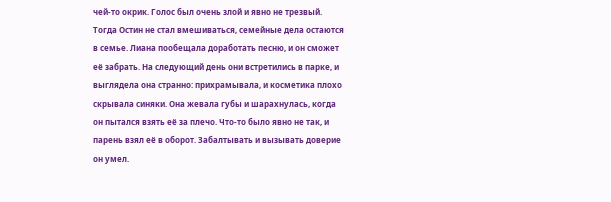чей-то окрик. Голос был очень злой и явно не трезвый. Тогда Остин не стал вмешиваться, семейные дела остаются в семье. Лиана пообещала доработать песню, и он сможет её забрать. На следующий день они встретились в парке, и выглядела она странно: прихрамывала, и косметика плохо скрывала синяки. Она жевала губы и шарахнулась, когда он пытался взять её за плечо. Что-то было явно не так, и парень взял её в оборот. Забалтывать и вызывать доверие он умел.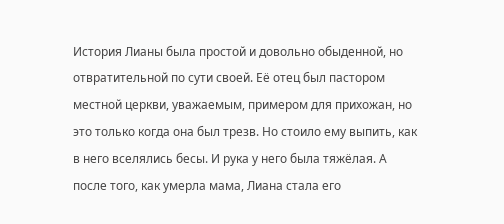История Лианы была простой и довольно обыденной, но отвратительной по сути своей. Её отец был пастором местной церкви, уважаемым, примером для прихожан, но это только когда она был трезв. Но стоило ему выпить, как в него вселялись бесы. И рука у него была тяжёлая. А после того, как умерла мама, Лиана стала его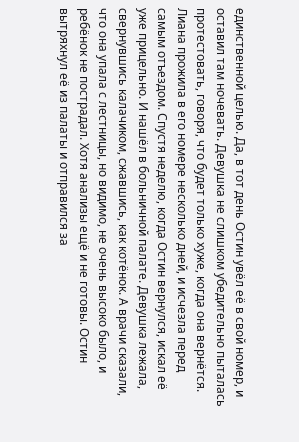единственной целью. Да, в тот день Остин увёл её в свой номер, и оставил там ночевать. Девушка не слишком убедительно пыталась протестовать, говоря, что будет только хуже, когда она вернётся. Лиана прожила в его номере несколько дней, и исчезла перед самым отъездом. Спустя неделю, когда Остин вернулся, искал её уже прицельно. И нашёл в больничной палате. Девушка лежала, свернувшись калачиком, сжавшись, как котёнок. А врачи сказали, что она упала с лестницы, но видимо, не очень высоко было, и ребёнок не пострадал. Хотя анализы ещё и не готовы. Остин вытряхнул её из палаты и отправился за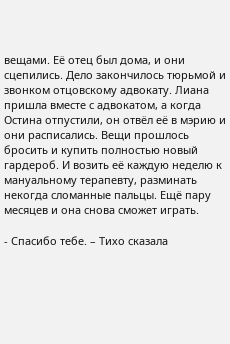вещами. Её отец был дома, и они сцепились. Дело закончилось тюрьмой и звонком отцовскому адвокату. Лиана пришла вместе с адвокатом, а когда Остина отпустили, он отвёл её в мэрию и они расписались. Вещи прошлось бросить и купить полностью новый гардероб. И возить её каждую неделю к мануальному терапевту, разминать некогда сломанные пальцы. Ещё пару месяцев и она снова сможет играть.

- Спасибо тебе. – Тихо сказала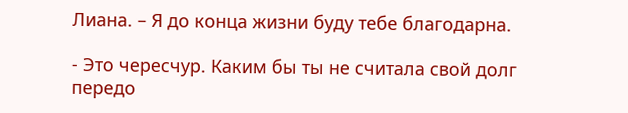Лиана. – Я до конца жизни буду тебе благодарна.

- Это чересчур. Каким бы ты не считала свой долг передо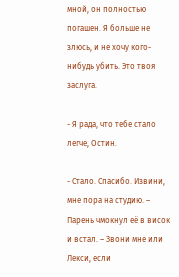мной, он полностью погашен. Я больше не злюсь, и не хочу кого-нибудь убить. Это твоя заслуга.

- Я рада, что тебе стало легче, Остин.

- Стало. Спасибо. Извини, мне пора на студию. – Парень чмокнул её в висок и встал. – Звони мне или Лекси, если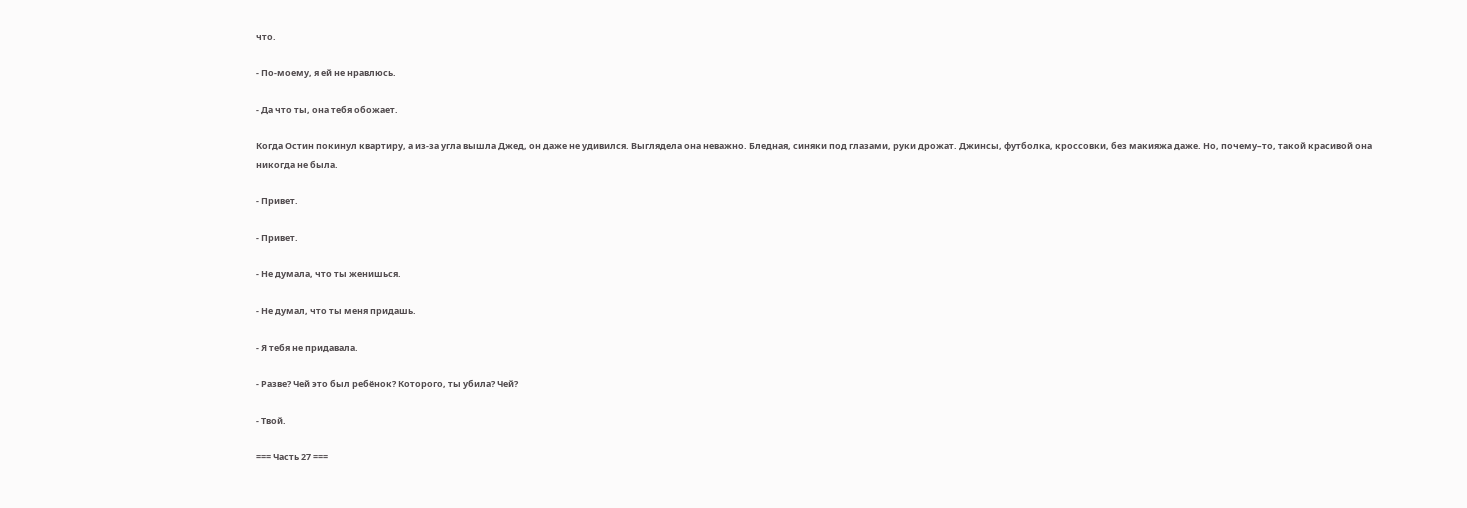что.

- По-моему, я ей не нравлюсь.

- Да что ты, она тебя обожает.

Когда Остин покинул квартиру, а из-за угла вышла Джед, он даже не удивился. Выглядела она неважно. Бледная, синяки под глазами, руки дрожат. Джинсы, футболка, кроссовки, без макияжа даже. Но, почему–то, такой красивой она никогда не была.

- Привет.

- Привет.

- Не думала, что ты женишься.

- Не думал, что ты меня придашь.

- Я тебя не придавала.

- Разве? Чей это был ребёнок? Которого, ты убила? Чей?

- Твой.

=== Часть 27 ===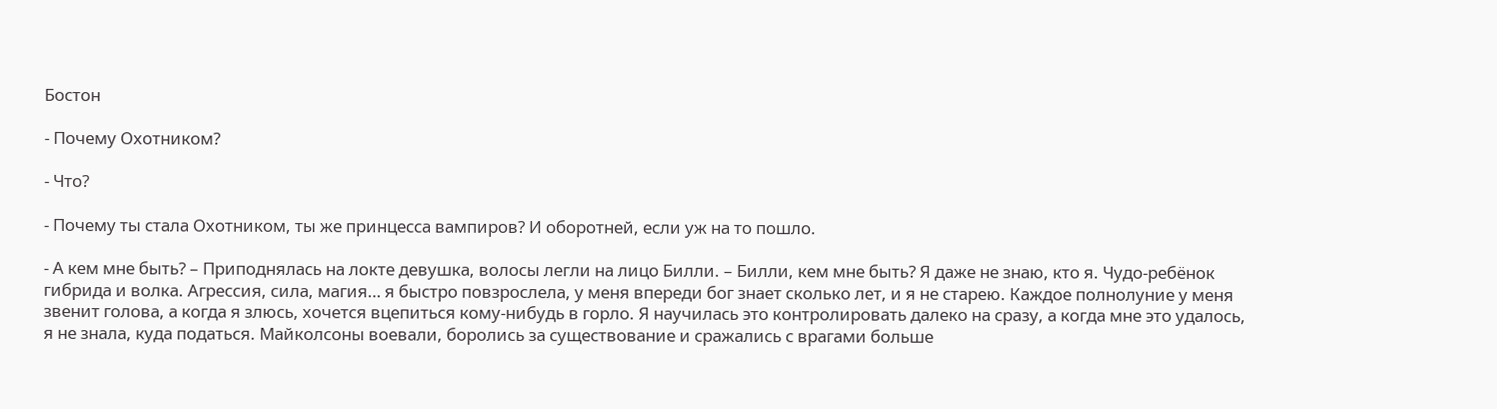Бостон

- Почему Охотником?

- Что?

- Почему ты стала Охотником, ты же принцесса вампиров? И оборотней, если уж на то пошло.

- А кем мне быть? – Приподнялась на локте девушка, волосы легли на лицо Билли. – Билли, кем мне быть? Я даже не знаю, кто я. Чудо-ребёнок гибрида и волка. Агрессия, сила, магия… я быстро повзрослела, у меня впереди бог знает сколько лет, и я не старею. Каждое полнолуние у меня звенит голова, а когда я злюсь, хочется вцепиться кому-нибудь в горло. Я научилась это контролировать далеко на сразу, а когда мне это удалось, я не знала, куда податься. Майколсоны воевали, боролись за существование и сражались с врагами больше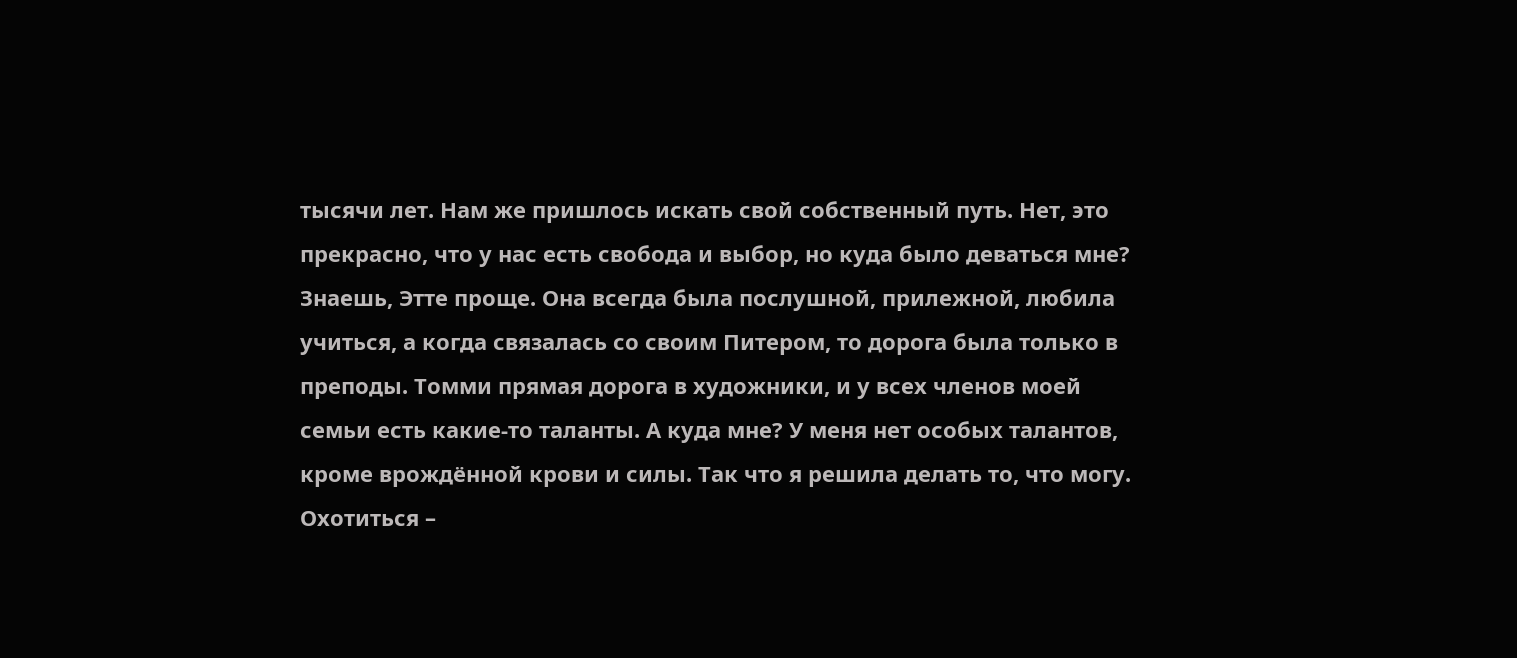тысячи лет. Нам же пришлось искать свой собственный путь. Нет, это прекрасно, что у нас есть свобода и выбор, но куда было деваться мне? Знаешь, Этте проще. Она всегда была послушной, прилежной, любила учиться, а когда связалась со своим Питером, то дорога была только в преподы. Томми прямая дорога в художники, и у всех членов моей семьи есть какие-то таланты. А куда мне? У меня нет особых талантов, кроме врождённой крови и силы. Так что я решила делать то, что могу. Охотиться –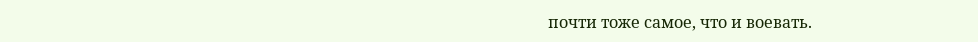почти тоже самое, что и воевать.